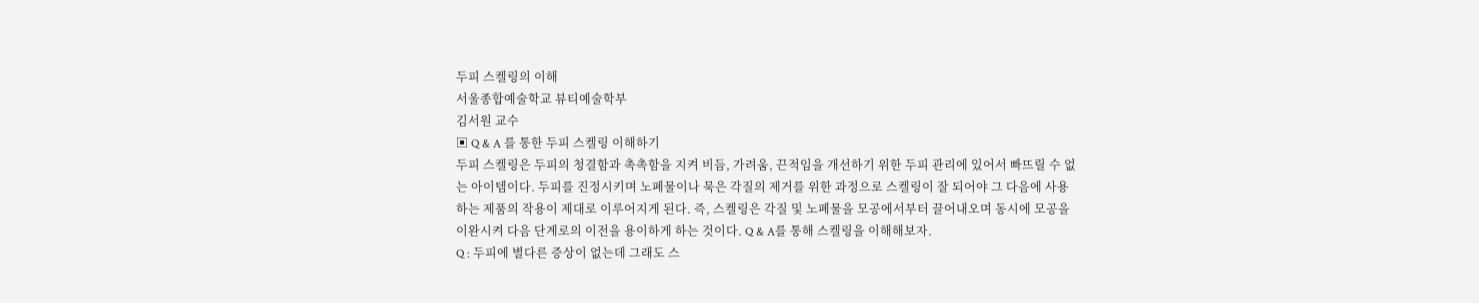두피 스켈링의 이해
서울종합예술학교 뷰티예술학부
김서원 교수
▣ Q & A 를 통한 두피 스켈링 이해하기
두피 스켈링은 두피의 청결함과 촉촉함을 지켜 비듬, 가려움, 끈적임을 개선하기 위한 두피 관리에 있어서 빠뜨릴 수 없는 아이템이다. 두피를 진정시키며 노폐물이나 묵은 각질의 제거를 위한 과정으로 스켈링이 잘 되어야 그 다음에 사용하는 제품의 작용이 제대로 이루어지게 된다. 즉, 스켈링은 각질 및 노폐물을 모공에서부터 끌어내오며 동시에 모공을 이완시켜 다음 단계로의 이전을 용이하게 하는 것이다. Q & A를 통해 스켈링을 이해해보자.
Q : 두피에 별다른 증상이 없는데 그래도 스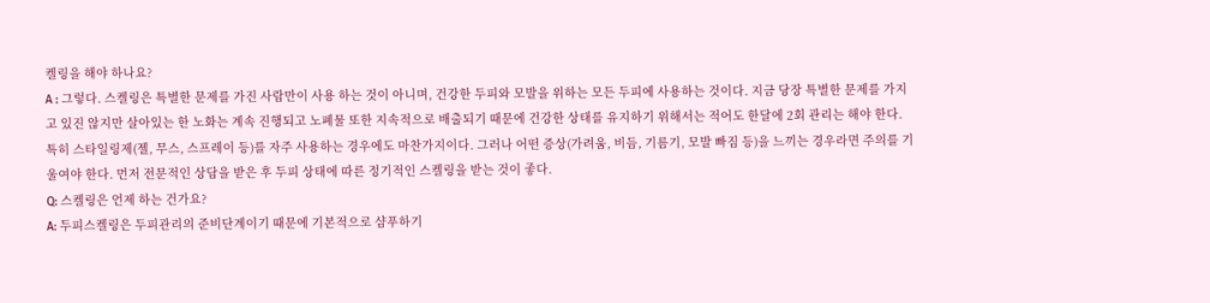켈링을 해야 하나요?
A : 그렇다. 스켈링은 특별한 문제를 가진 사람만이 사용 하는 것이 아니며, 건강한 두피와 모발을 위하는 모든 두피에 사용하는 것이다. 지금 당장 특별한 문제를 가지고 있진 않지만 살아있는 한 노화는 계속 진행되고 노폐물 또한 지속적으로 배출되기 때문에 건강한 상태를 유지하기 위해서는 적어도 한달에 2회 관리는 해야 한다. 특히 스타일링제(젤, 무스, 스프레이 등)를 자주 사용하는 경우에도 마찬가지이다. 그러나 어떤 증상(가려움, 비듬, 기름기, 모발 빠짐 등)을 느끼는 경우라면 주의를 기울여야 한다. 먼저 전문적인 상담을 받은 후 두피 상태에 따른 정기적인 스켈링을 받는 것이 좋다.
Q: 스켈링은 언제 하는 건가요?
A: 두피스켈링은 두피관리의 준비단계이기 때문에 기본적으로 샴푸하기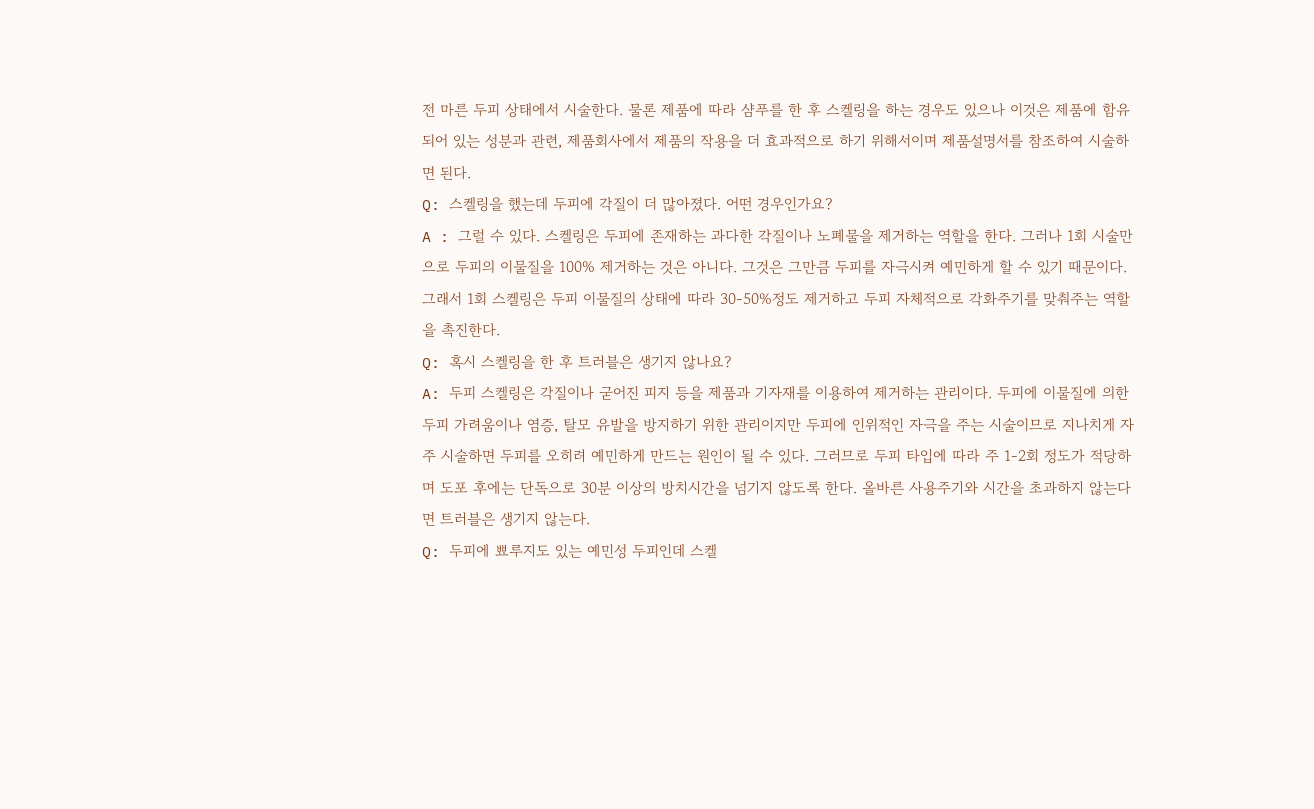전 마른 두피 상태에서 시술한다. 물론 제품에 따라 샴푸를 한 후 스켈링을 하는 경우도 있으나 이것은 제품에 함유되어 있는 성분과 관련, 제품회사에서 제품의 작용을 더 효과적으로 하기 위해서이며 제품설명서를 참조하여 시술하면 된다.
Q: 스켈링을 했는데 두피에 각질이 더 많아졌다. 어떤 경우인가요?
A : 그럴 수 있다. 스켈링은 두피에 존재하는 과다한 각질이나 노폐물을 제거하는 역할을 한다. 그러나 1회 시술만으로 두피의 이물질을 100% 제거하는 것은 아니다. 그것은 그만큼 두피를 자극시켜 예민하게 할 수 있기 때문이다. 그래서 1회 스켈링은 두피 이물질의 상태에 따라 30-50%정도 제거하고 두피 자체적으로 각화주기를 맞춰주는 역할을 촉진한다.
Q: 혹시 스켈링을 한 후 트러블은 생기지 않나요?
A: 두피 스켈링은 각질이나 굳어진 피지 등을 제품과 기자재를 이용하여 제거하는 관리이다. 두피에 이물질에 의한 두피 가려움이나 염증, 탈모 유발을 방지하기 위한 관리이지만 두피에 인위적인 자극을 주는 시술이므로 지나치게 자주 시술하면 두피를 오히려 예민하게 만드는 원인이 될 수 있다. 그러므로 두피 타입에 따라 주 1-2회 정도가 적당하며 도포 후에는 단독으로 30분 이상의 방치시간을 넘기지 않도록 한다. 올바른 사용주기와 시간을 초과하지 않는다면 트러블은 생기지 않는다.
Q: 두피에 뾰루지도 있는 예민성 두피인데 스켈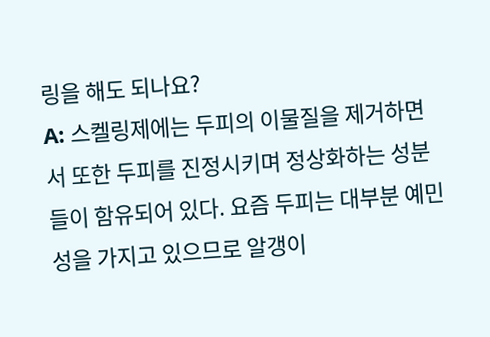링을 해도 되나요?
A: 스켈링제에는 두피의 이물질을 제거하면서 또한 두피를 진정시키며 정상화하는 성분들이 함유되어 있다. 요즘 두피는 대부분 예민성을 가지고 있으므로 알갱이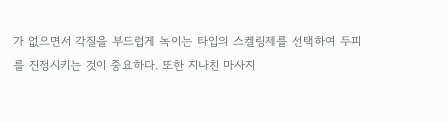가 없으면서 각질을 부드럽게 녹이는 타입의 스켈링제를 선택하여 두피를 진정시키는 것이 중요하다. 또한 지나친 마사지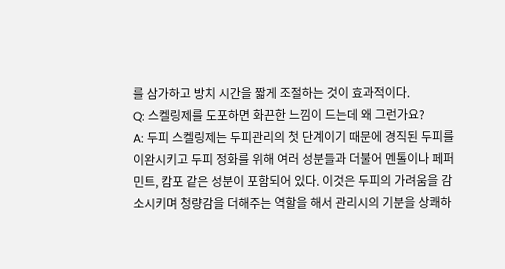를 삼가하고 방치 시간을 짧게 조절하는 것이 효과적이다.
Q: 스켈링제를 도포하면 화끈한 느낌이 드는데 왜 그런가요?
A: 두피 스켈링제는 두피관리의 첫 단계이기 때문에 경직된 두피를 이완시키고 두피 정화를 위해 여러 성분들과 더불어 멘톨이나 페퍼민트, 캄포 같은 성분이 포함되어 있다. 이것은 두피의 가려움을 감소시키며 청량감을 더해주는 역할을 해서 관리시의 기분을 상쾌하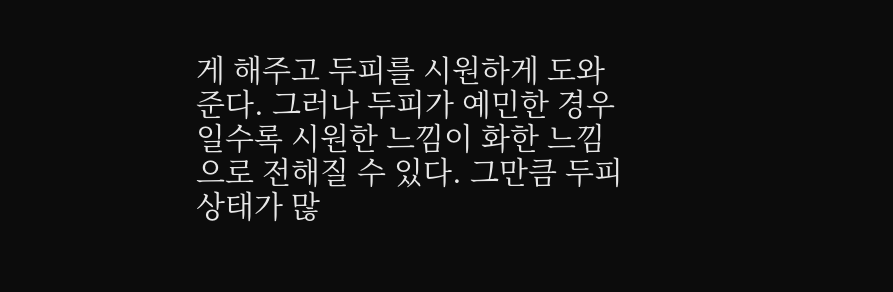게 해주고 두피를 시원하게 도와준다. 그러나 두피가 예민한 경우일수록 시원한 느낌이 화한 느낌으로 전해질 수 있다. 그만큼 두피 상태가 많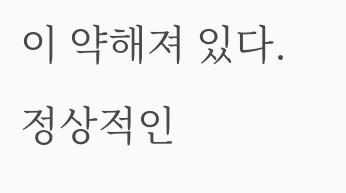이 약해져 있다. 정상적인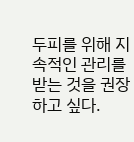두피를 위해 지속적인 관리를 받는 것을 권장하고 싶다.